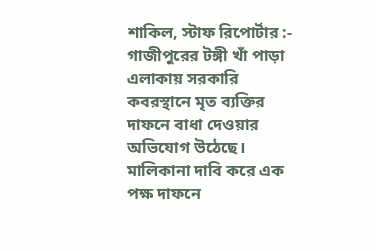শাকিল, স্টাফ রিপোর্টার :-
গাজীপুরের টঙ্গী খাঁ পাড়া এলাকায় সরকারি কবরস্থানে মৃত ব্যক্তির দাফনে বাধা দেওয়ার অভিযোগ উঠেছে। মালিকানা দাবি করে এক পক্ষ দাফনে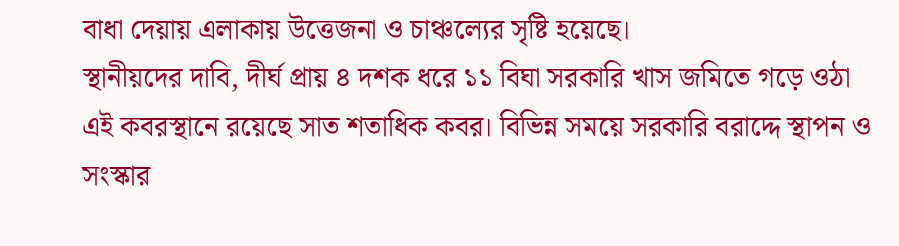বাধা দেয়ায় এলাকায় উত্তেজনা ও চাঞ্চল্যের সৃষ্টি হয়েছে।
স্থানীয়দের দাবি, দীর্ঘ প্রায় ৪ দশক ধরে ১১ বিঘা সরকারি খাস জমিতে গড়ে ওঠা এই কবরস্থানে রয়েছে সাত শতাধিক কবর। বিভিন্ন সময়ে সরকারি বরাদ্দে স্থাপন ও সংস্কার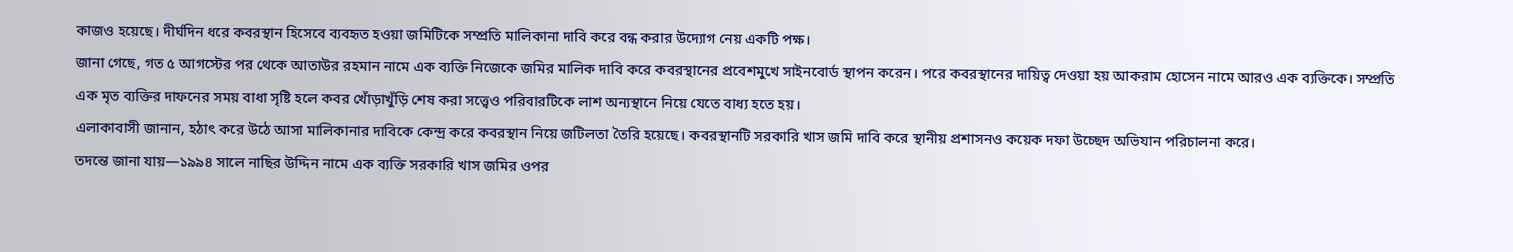কাজও হয়েছে। দীর্ঘদিন ধরে কবরস্থান হিসেবে ব্যবহৃত হওয়া জমিটিকে সম্প্রতি মালিকানা দাবি করে বন্ধ করার উদ্যোগ নেয় একটি পক্ষ।
জানা গেছে, গত ৫ আগস্টের পর থেকে আতাউর রহমান নামে এক ব্যক্তি নিজেকে জমির মালিক দাবি করে কবরস্থানের প্রবেশমুখে সাইনবোর্ড স্থাপন করেন। পরে কবরস্থানের দায়িত্ব দেওয়া হয় আকরাম হোসেন নামে আরও এক ব্যক্তিকে। সম্প্রতি এক মৃত ব্যক্তির দাফনের সময় বাধা সৃষ্টি হলে কবর খোঁড়াখুঁড়ি শেষ করা সত্ত্বেও পরিবারটিকে লাশ অন্যস্থানে নিয়ে যেতে বাধ্য হতে হয়।
এলাকাবাসী জানান, হঠাৎ করে উঠে আসা মালিকানার দাবিকে কেন্দ্র করে কবরস্থান নিয়ে জটিলতা তৈরি হয়েছে। কবরস্থানটি সরকারি খাস জমি দাবি করে স্থানীয় প্রশাসনও কয়েক দফা উচ্ছেদ অভিযান পরিচালনা করে।
তদন্তে জানা যায়—১৯৯৪ সালে নাছির উদ্দিন নামে এক ব্যক্তি সরকারি খাস জমির ওপর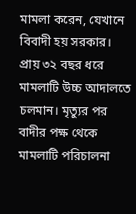মামলা করেন, যেখানে বিবাদী হয় সরকার। প্রায় ৩২ বছর ধরে মামলাটি উচ্চ আদালতে চলমান। মৃত্যুর পর বাদীর পক্ষ থেকে মামলাটি পরিচালনা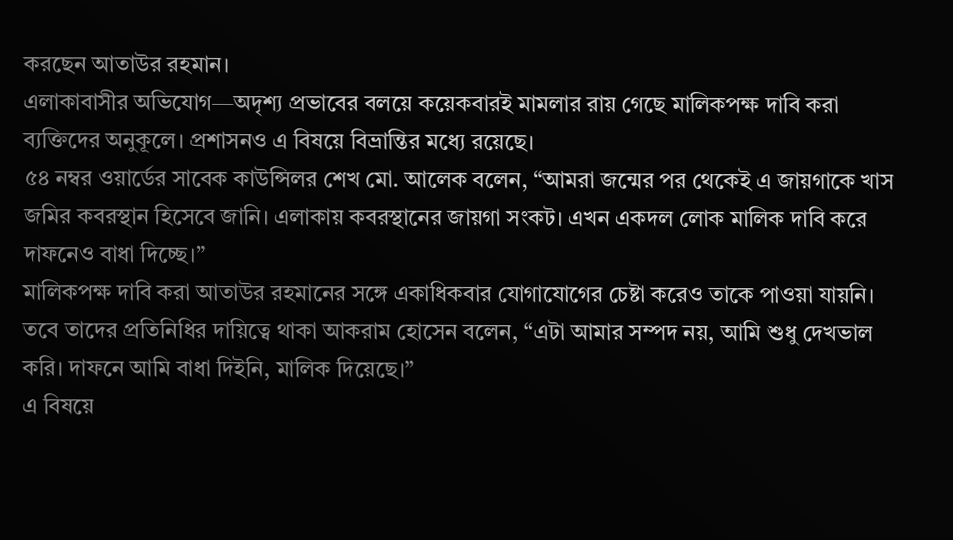করছেন আতাউর রহমান।
এলাকাবাসীর অভিযোগ—অদৃশ্য প্রভাবের বলয়ে কয়েকবারই মামলার রায় গেছে মালিকপক্ষ দাবি করা ব্যক্তিদের অনুকূলে। প্রশাসনও এ বিষয়ে বিভ্রান্তির মধ্যে রয়েছে।
৫৪ নম্বর ওয়ার্ডের সাবেক কাউন্সিলর শেখ মো. আলেক বলেন, “আমরা জন্মের পর থেকেই এ জায়গাকে খাস জমির কবরস্থান হিসেবে জানি। এলাকায় কবরস্থানের জায়গা সংকট। এখন একদল লোক মালিক দাবি করে দাফনেও বাধা দিচ্ছে।”
মালিকপক্ষ দাবি করা আতাউর রহমানের সঙ্গে একাধিকবার যোগাযোগের চেষ্টা করেও তাকে পাওয়া যায়নি। তবে তাদের প্রতিনিধির দায়িত্বে থাকা আকরাম হোসেন বলেন, “এটা আমার সম্পদ নয়, আমি শুধু দেখভাল করি। দাফনে আমি বাধা দিইনি, মালিক দিয়েছে।”
এ বিষয়ে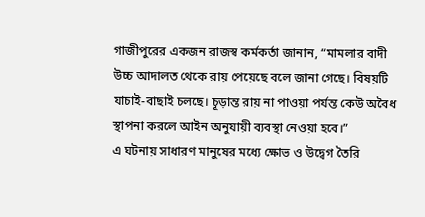গাজীপুরের একজন রাজস্ব কর্মকর্তা জানান, “মামলার বাদী উচ্চ আদালত থেকে রায় পেয়েছে বলে জানা গেছে। বিষয়টি যাচাই-বাছাই চলছে। চূড়ান্ত রায় না পাওয়া পর্যন্ত কেউ অবৈধ স্থাপনা করলে আইন অনুযায়ী ব্যবস্থা নেওয়া হবে।”
এ ঘটনায় সাধারণ মানুষের মধ্যে ক্ষোভ ও উদ্বেগ তৈরি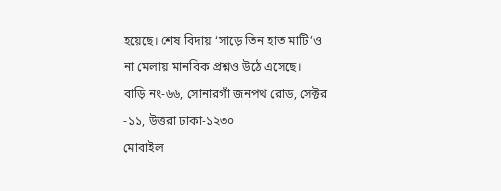হয়েছে। শেষ বিদায় ‘সাড়ে তিন হাত মাটি’ও না মেলায় মানবিক প্রশ্নও উঠে এসেছে।
বাড়ি নং-৬৬, সোনারগাঁ জনপথ রোড, সেক্টর -১১, উত্তরা ঢাকা-১২৩০
মোবাইল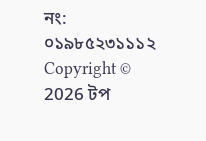নং: ০১৯৮৫২৩১১১২
Copyright © 2026 টপ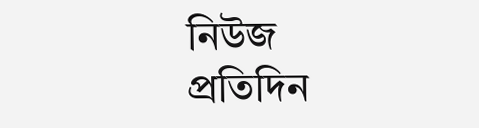নিউজ প্রতিদিন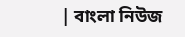| বাংলা নিউজ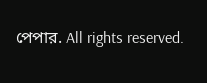পেপার. All rights reserved.